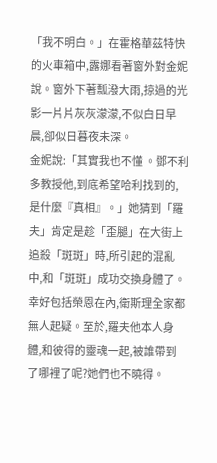「我不明白。」在霍格華茲特快的火車箱中,露娜看著窗外對金妮說。窗外下著瓢潑大雨,掠過的光影一片片灰灰濛濛,不似白日早晨,卻似日暮夜未深。
金妮說:「其實我也不懂 。鄧不利多教授他,到底希望哈利找到的,是什麼『真相』。」她猜到「羅夫」肯定是趁「歪腿」在大街上追殺「斑斑」時,所引起的混亂中,和「斑斑」成功交換身體了。
幸好包括榮恩在內,衛斯理全家都無人起疑。至於,羅夫他本人身體,和彼得的靈魂一起,被誰帶到了哪裡了呢?她們也不曉得。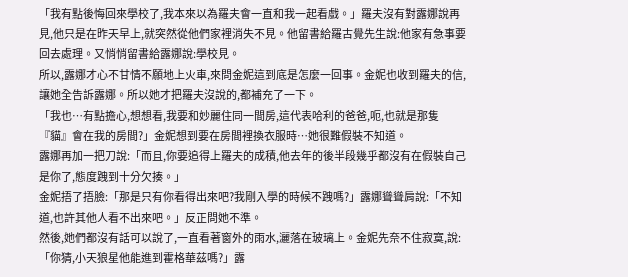「我有點後悔回來學校了,我本來以為羅夫會一直和我一起看戲。」羅夫沒有對露娜說再見,他只是在昨天早上,就突然從他們家裡消失不見。他留書給羅古覺先生說:他家有急事要回去處理。又悄悄留書給露娜說:學校見。
所以,露娜才心不甘情不願地上火車,來問金妮這到底是怎麼一回事。金妮也收到羅夫的信,讓她全告訴露娜。所以她才把羅夫沒說的,都補充了一下。
「我也…有點擔心,想想看,我要和妙麗住同一間房,這代表哈利的爸爸,呃,也就是那隻『貓』會在我的房間?」金妮想到要在房間裡換衣服時…她很難假裝不知道。
露娜再加一把刀說:「而且,你要追得上羅夫的成積,他去年的後半段幾乎都沒有在假裝自己是你了,態度跩到十分欠揍。」
金妮捂了捂臉:「那是只有你看得出來吧?我剛入學的時候不跩嗎?」露娜聳聳肩說:「不知道,也許其他人看不出來吧。」反正問她不準。
然後,她們都沒有話可以說了,一直看著窗外的雨水,灑落在玻璃上。金妮先奈不住寂寞,說:「你猜,小天狼星他能進到霍格華茲嗎?」露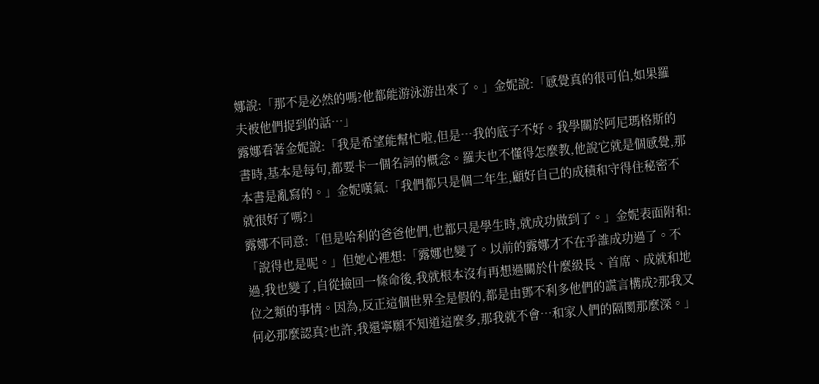娜說:「那不是必然的嗎?他都能游泳游出來了。」金妮說:「感覺真的很可伯,如果羅夫被他們捉到的話…」
露娜看著金妮說:「我是希望能幫忙啦,但是…我的底子不好。我學關於阿尼瑪格斯的書時,基本是每句,都要卡一個名詞的概念。羅夫也不懂得怎麼教,他說它就是個感覺,那本書是亂寫的。」金妮嘆氣:「我們都只是個二年生,顧好自己的成積和守得住秘密不就很好了嗎?」
露娜不同意:「但是哈利的爸爸他們,也都只是學生時,就成功做到了。」金妮表面附和:「說得也是呢。」但她心裡想:「露娜也變了。以前的露娜才不在乎誰成功過了。不過,我也變了,自從撿回一條命後,我就根本沒有再想過關於什麼級長、首席、成就和地位之類的事情。因為,反正這個世界全是假的,都是由鄧不利多他們的謊言構成?那我又何必那麼認真?也許,我還寧願不知道這麼多,那我就不會…和家人們的隔閡那麼深。」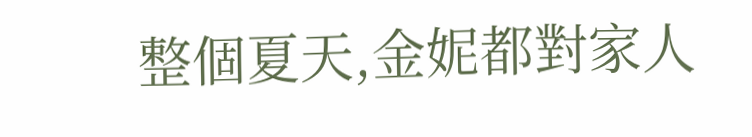整個夏天,金妮都對家人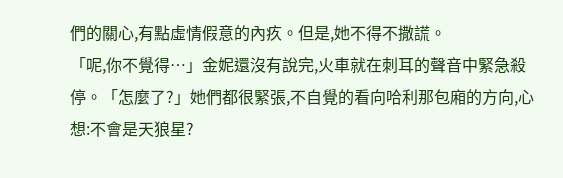們的關心,有點虛情假意的內疚。但是,她不得不撒謊。
「呢,你不覺得…」金妮還沒有說完,火車就在刺耳的聲音中緊急殺停。「怎麼了?」她們都很緊張,不自覺的看向哈利那包廂的方向,心想:不會是天狼星?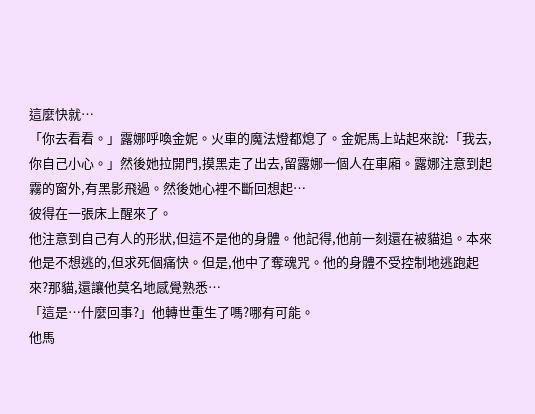這麼快就…
「你去看看。」露娜呼喚金妮。火車的魔法燈都熄了。金妮馬上站起來說:「我去,你自己小心。」然後她拉開門,摸黑走了出去,留露娜一個人在車廂。露娜注意到起霧的窗外,有黑影飛過。然後她心裡不斷回想起…
彼得在一張床上醒來了。
他注意到自己有人的形狀,但這不是他的身體。他記得,他前一刻還在被貓追。本來他是不想逃的,但求死個痛快。但是,他中了奪魂咒。他的身體不受控制地逃跑起來?那貓,還讓他莫名地感覺熟悉…
「這是…什麼回事?」他轉世重生了嗎?哪有可能。
他馬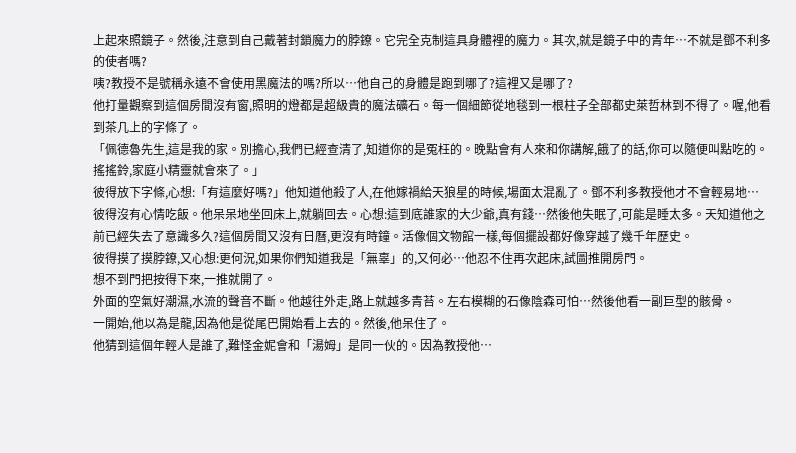上起來照鏡子。然後,注意到自己戴著封鎖魔力的脖鐐。它完全克制這具身體裡的魔力。其次,就是鏡子中的青年…不就是鄧不利多的使者嗎?
咦?教授不是號稱永遠不會使用黑魔法的嗎?所以…他自己的身體是跑到哪了?這裡又是哪了?
他打量觀察到這個房間沒有窗,照明的燈都是超級貴的魔法礦石。每一個細節從地毯到一根柱子全部都史萊哲林到不得了。喔,他看到茶几上的字條了。
「佩德魯先生,這是我的家。別擔心,我們已經查清了,知道你的是冤枉的。晚點會有人來和你講解,餓了的話,你可以隨便叫點吃的。搖搖鈴,家庭小精靈就會來了。」
彼得放下字條,心想:「有這麼好嗎?」他知道他殺了人,在他嫁禍給天狼星的時候,場面太混亂了。鄧不利多教授他才不會輕易地…
彼得沒有心情吃飯。他呆呆地坐回床上,就躺回去。心想:這到底誰家的大少爺,真有錢…然後他失眠了,可能是睡太多。天知道他之前已經失去了意識多久?這個房間又沒有日曆,更沒有時鐘。活像個文物館一樣,每個擺設都好像穿越了幾千年歷史。
彼得摸了摸脖鐐,又心想:更何況,如果你們知道我是「無辜」的,又何必…他忍不住再次起床,試圖推開房門。
想不到門把按得下來,一推就開了。
外面的空氣好潮濕,水流的聲音不斷。他越往外走,路上就越多青苔。左右模糊的石像陰森可怕…然後他看一副巨型的骸骨。
一開始,他以為是龍,因為他是從尾巴開始看上去的。然後,他呆住了。
他猜到這個年輕人是誰了,難怪金妮會和「湯姆」是同一伙的。因為教授他…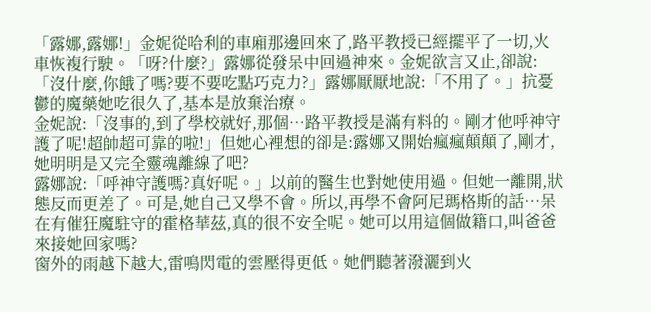「露娜,露娜!」金妮從哈利的車廂那邊回來了,路平教授已經擺平了一切,火車恢複行駛。「呀?什麼?」露娜從發呆中回過神來。金妮欲言又止,卻說:「沒什麼,你餓了嗎?要不要吃點巧克力?」露娜厭厭地說:「不用了。」抗憂鬱的魔藥她吃很久了,基本是放棄治療。
金妮說:「沒事的,到了學校就好,那個…路平教授是滿有料的。剛才他呼神守護了呢!超帥超可靠的啦!」但她心裡想的卻是:露娜又開始瘋瘋顛顛了,剛才,她明明是又完全靈魂離線了吧?
露娜說:「呼神守護嗎?真好呢。」以前的醫生也對她使用過。但她一離開,狀態反而更差了。可是,她自己又學不會。所以,再學不會阿尼瑪格斯的話…呆在有催狂魔駐守的霍格華茲,真的很不安全呢。她可以用這個做籍口,叫爸爸來接她回家嗎?
窗外的雨越下越大,雷鳴閃電的雲壓得更低。她們聽著潑灑到火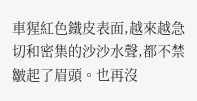車猩紅色鐵皮表面,越來越急切和密集的沙沙水聲,都不禁皺起了眉頭。也再沒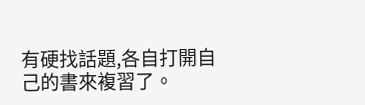有硬找話題,各自打開自己的書來複習了。